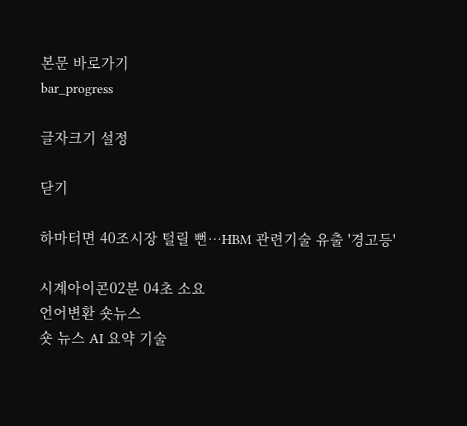본문 바로가기
bar_progress

글자크기 설정

닫기

하마터면 40조시장 털릴 뻔…HBM 관련기술 유출 '경고등'

시계아이콘02분 04초 소요
언어변환 숏뉴스
숏 뉴스 AI 요약 기술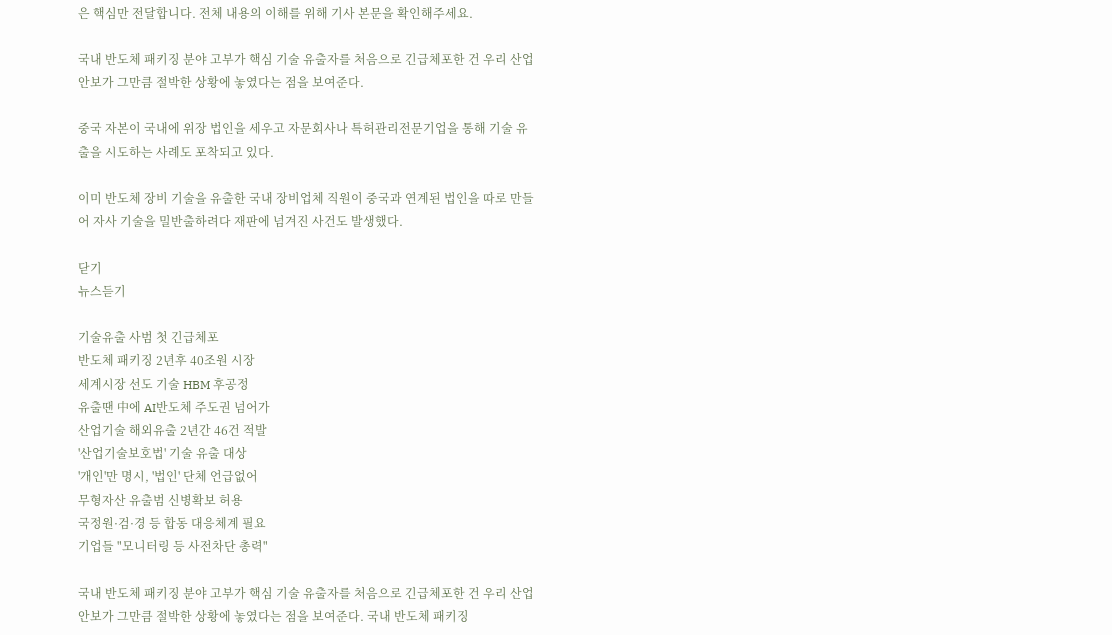은 핵심만 전달합니다. 전체 내용의 이해를 위해 기사 본문을 확인해주세요.

국내 반도체 패키징 분야 고부가 핵심 기술 유출자를 처음으로 긴급체포한 건 우리 산업안보가 그만큼 절박한 상황에 놓였다는 점을 보여준다.

중국 자본이 국내에 위장 법인을 세우고 자문회사나 특허관리전문기업을 통해 기술 유출을 시도하는 사례도 포착되고 있다.

이미 반도체 장비 기술을 유출한 국내 장비업체 직원이 중국과 연계된 법인을 따로 만들어 자사 기술을 밀반출하려다 재판에 넘겨진 사건도 발생했다.

닫기
뉴스듣기

기술유출 사범 첫 긴급체포
반도체 패키징 2년후 40조원 시장
세계시장 선도 기술 HBM 후공정
유출땐 中에 AI반도체 주도권 넘어가
산업기술 해외유출 2년간 46건 적발
'산업기술보호법' 기술 유출 대상
'개인'만 명시, '법인' 단체 언급없어
무형자산 유출범 신병확보 허용
국정원·검·경 등 합동 대응체계 필요
기업들 "모니터링 등 사전차단 총력"

국내 반도체 패키징 분야 고부가 핵심 기술 유출자를 처음으로 긴급체포한 건 우리 산업안보가 그만큼 절박한 상황에 놓였다는 점을 보여준다. 국내 반도체 패키징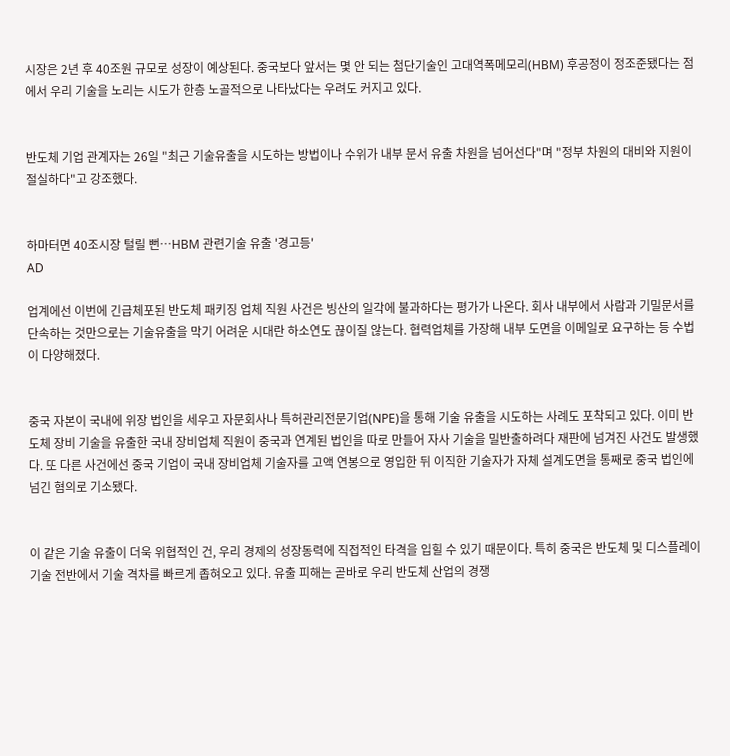시장은 2년 후 40조원 규모로 성장이 예상된다. 중국보다 앞서는 몇 안 되는 첨단기술인 고대역폭메모리(HBM) 후공정이 정조준됐다는 점에서 우리 기술을 노리는 시도가 한층 노골적으로 나타났다는 우려도 커지고 있다.


반도체 기업 관계자는 26일 "최근 기술유출을 시도하는 방법이나 수위가 내부 문서 유출 차원을 넘어선다"며 "정부 차원의 대비와 지원이 절실하다"고 강조했다.


하마터면 40조시장 털릴 뻔…HBM 관련기술 유출 '경고등'
AD

업계에선 이번에 긴급체포된 반도체 패키징 업체 직원 사건은 빙산의 일각에 불과하다는 평가가 나온다. 회사 내부에서 사람과 기밀문서를 단속하는 것만으로는 기술유출을 막기 어려운 시대란 하소연도 끊이질 않는다. 협력업체를 가장해 내부 도면을 이메일로 요구하는 등 수법이 다양해졌다.


중국 자본이 국내에 위장 법인을 세우고 자문회사나 특허관리전문기업(NPE)을 통해 기술 유출을 시도하는 사례도 포착되고 있다. 이미 반도체 장비 기술을 유출한 국내 장비업체 직원이 중국과 연계된 법인을 따로 만들어 자사 기술을 밀반출하려다 재판에 넘겨진 사건도 발생했다. 또 다른 사건에선 중국 기업이 국내 장비업체 기술자를 고액 연봉으로 영입한 뒤 이직한 기술자가 자체 설계도면을 통째로 중국 법인에 넘긴 혐의로 기소됐다.


이 같은 기술 유출이 더욱 위협적인 건, 우리 경제의 성장동력에 직접적인 타격을 입힐 수 있기 때문이다. 특히 중국은 반도체 및 디스플레이 기술 전반에서 기술 격차를 빠르게 좁혀오고 있다. 유출 피해는 곧바로 우리 반도체 산업의 경쟁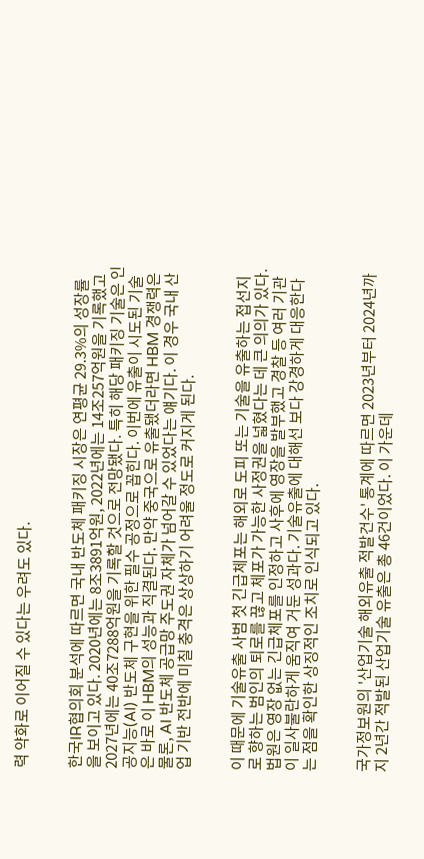력 약화로 이어질 수 있다는 우려도 있다.


한국IR협의회 분석에 따르면 국내 반도체 패키징 시장은 연평균 29.3%의 성장률을 보이고 있다. 2020년에는 8조3891억원, 2022년에는 14조257억원을 기록했고 2027년에는 40조7288억원을 기록할 것으로 전망됐다. 특히 해당 패키징 기술은 인공지능(AI) 반도체 구현을 위한 필수 공정으로 꼽힌다. 이번에 유출이 시도된 기술은 바로 이 HBM의 성능과 직결된다. 만약 중국으로 유출됐더라면 HBM 경쟁력은 물론, AI 반도체 공급망 주도권 자체가 넘어갈 수 있었다는 얘기다. 이 경우 국내 산업 기반 전반에 미칠 충격은 상상하기 어려울 정도로 커지게 된다.


이 때문에 기술유출 사범 첫 긴급체포는 해외로 도피 또는 기술을 유출하는 접선지로 향하는 범인의 퇴로를 끊고 체포가 가능한 사정권을 넓혔다는 데 큰 의의가 있다. 법원은 영장 없는 긴급체포를 인정하고 사후에 영장을 발부했고 경찰 등 여러 기관이 일사불란하게 움직여 거둔 성과다. 기술유출에 대해선 보다 강경하게 대응한다는 점을 확인한 상징적인 조치로 인식되고 있다.


국가정보원의 '산업기술 해외유출 적발건수' 통계에 따르면 2023년부터 2024년까지 2년간 적발된 산업기술 유출은 총 46건이었다. 이 가운데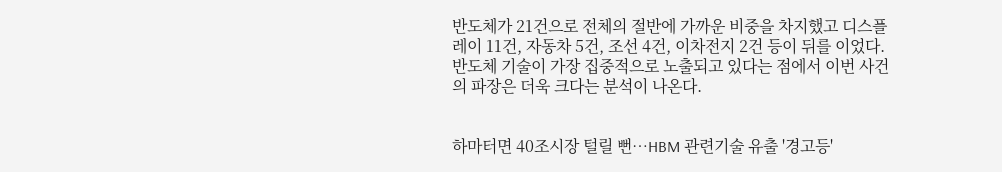반도체가 21건으로 전체의 절반에 가까운 비중을 차지했고 디스플레이 11건, 자동차 5건, 조선 4건, 이차전지 2건 등이 뒤를 이었다. 반도체 기술이 가장 집중적으로 노출되고 있다는 점에서 이번 사건의 파장은 더욱 크다는 분석이 나온다.


하마터면 40조시장 털릴 뻔…HBM 관련기술 유출 '경고등'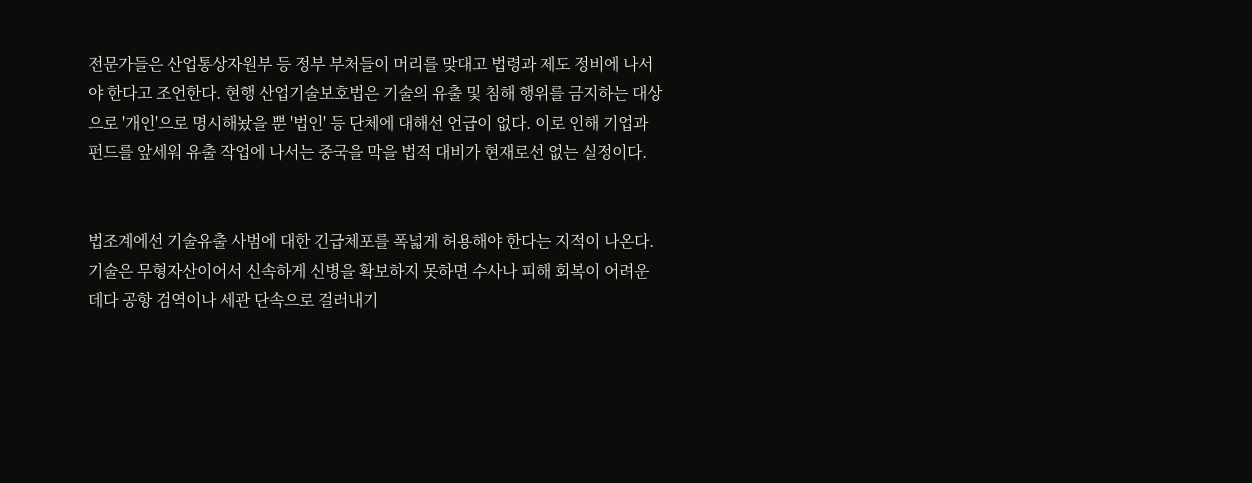전문가들은 산업통상자원부 등 정부 부처들이 머리를 맞대고 법령과 제도 정비에 나서야 한다고 조언한다. 현행 산업기술보호법은 기술의 유출 및 침해 행위를 금지하는 대상으로 '개인'으로 명시해놨을 뿐 '법인' 등 단체에 대해선 언급이 없다. 이로 인해 기업과 펀드를 앞세워 유출 작업에 나서는 중국을 막을 법적 대비가 현재로선 없는 실정이다.


법조계에선 기술유출 사범에 대한 긴급체포를 폭넓게 허용해야 한다는 지적이 나온다. 기술은 무형자산이어서 신속하게 신병을 확보하지 못하면 수사나 피해 회복이 어려운 데다 공항 검역이나 세관 단속으로 걸러내기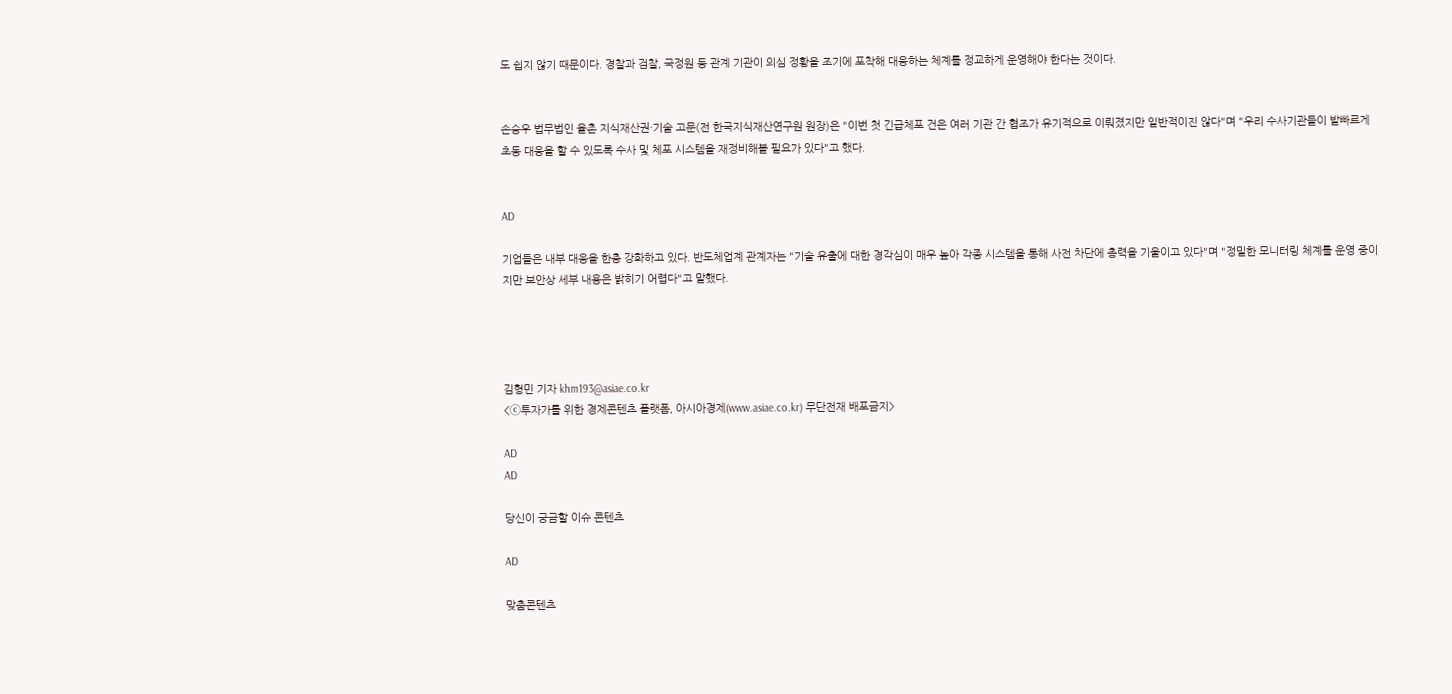도 쉽지 않기 때문이다. 경찰과 검찰, 국정원 등 관계 기관이 의심 정황을 조기에 포착해 대응하는 체계를 정교하게 운영해야 한다는 것이다.


손승우 법무법인 율촌 지식재산권·기술 고문(전 한국지식재산연구원 원장)은 "이번 첫 긴급체포 건은 여러 기관 간 협조가 유기적으로 이뤄졌지만 일반적이진 않다"며 "우리 수사기관들이 발빠르게 초동 대응을 할 수 있도록 수사 및 체포 시스템을 재정비해볼 필요가 있다"고 했다.


AD

기업들은 내부 대응을 한층 강화하고 있다. 반도체업계 관계자는 "기술 유출에 대한 경각심이 매우 높아 각종 시스템을 통해 사전 차단에 총력을 기울이고 있다"며 "정밀한 모니터링 체계를 운영 중이지만 보안상 세부 내용은 밝히기 어렵다"고 말했다.




김형민 기자 khm193@asiae.co.kr
<ⓒ투자가를 위한 경제콘텐츠 플랫폼, 아시아경제(www.asiae.co.kr) 무단전재 배포금지>

AD
AD

당신이 궁금할 이슈 콘텐츠

AD

맞춤콘텐츠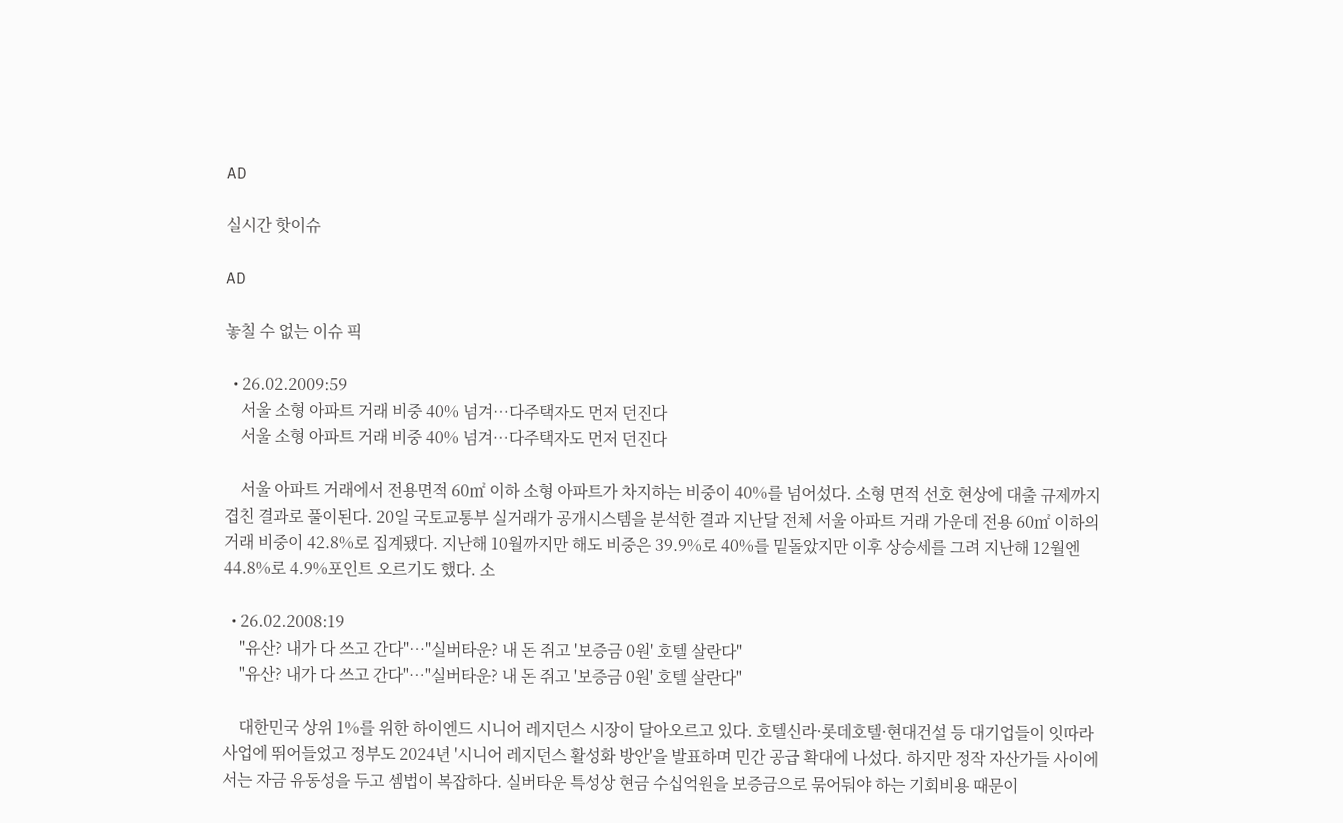AD

실시간 핫이슈

AD

놓칠 수 없는 이슈 픽

  • 26.02.2009:59
    서울 소형 아파트 거래 비중 40% 넘겨…다주택자도 먼저 던진다
    서울 소형 아파트 거래 비중 40% 넘겨…다주택자도 먼저 던진다

    서울 아파트 거래에서 전용면적 60㎡ 이하 소형 아파트가 차지하는 비중이 40%를 넘어섰다. 소형 면적 선호 현상에 대출 규제까지 겹친 결과로 풀이된다. 20일 국토교통부 실거래가 공개시스템을 분석한 결과 지난달 전체 서울 아파트 거래 가운데 전용 60㎡ 이하의 거래 비중이 42.8%로 집계됐다. 지난해 10월까지만 해도 비중은 39.9%로 40%를 밑돌았지만 이후 상승세를 그려 지난해 12월엔 44.8%로 4.9%포인트 오르기도 했다. 소

  • 26.02.2008:19
    "유산? 내가 다 쓰고 간다"…"실버타운? 내 돈 쥐고 '보증금 0원' 호텔 살란다"
    "유산? 내가 다 쓰고 간다"…"실버타운? 내 돈 쥐고 '보증금 0원' 호텔 살란다"

    대한민국 상위 1%를 위한 하이엔드 시니어 레지던스 시장이 달아오르고 있다. 호텔신라·롯데호텔·현대건설 등 대기업들이 잇따라 사업에 뛰어들었고 정부도 2024년 '시니어 레지던스 활성화 방안'을 발표하며 민간 공급 확대에 나섰다. 하지만 정작 자산가들 사이에서는 자금 유동성을 두고 셈법이 복잡하다. 실버타운 특성상 현금 수십억원을 보증금으로 묶어둬야 하는 기회비용 때문이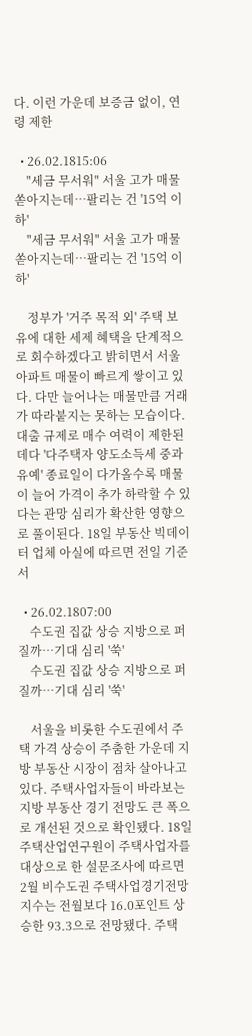다. 이런 가운데 보증금 없이, 연령 제한

  • 26.02.1815:06
    "세금 무서워" 서울 고가 매물 쏟아지는데…팔리는 건 '15억 이하'
    "세금 무서워" 서울 고가 매물 쏟아지는데…팔리는 건 '15억 이하'

    정부가 '거주 목적 외' 주택 보유에 대한 세제 혜택을 단계적으로 회수하겠다고 밝히면서 서울 아파트 매물이 빠르게 쌓이고 있다. 다만 늘어나는 매물만큼 거래가 따라붙지는 못하는 모습이다. 대출 규제로 매수 여력이 제한된 데다 '다주택자 양도소득세 중과 유예' 종료일이 다가올수록 매물이 늘어 가격이 추가 하락할 수 있다는 관망 심리가 확산한 영향으로 풀이된다. 18일 부동산 빅데이터 업체 아실에 따르면 전일 기준 서

  • 26.02.1807:00
    수도권 집값 상승 지방으로 퍼질까…기대 심리 '쑥'
    수도권 집값 상승 지방으로 퍼질까…기대 심리 '쑥'

    서울을 비롯한 수도권에서 주택 가격 상승이 주춤한 가운데 지방 부동산 시장이 점차 살아나고 있다. 주택사업자들이 바라보는 지방 부동산 경기 전망도 큰 폭으로 개선된 것으로 확인됐다. 18일 주택산업연구원이 주택사업자를 대상으로 한 설문조사에 따르면 2월 비수도권 주택사업경기전망지수는 전월보다 16.0포인트 상승한 93.3으로 전망됐다. 주택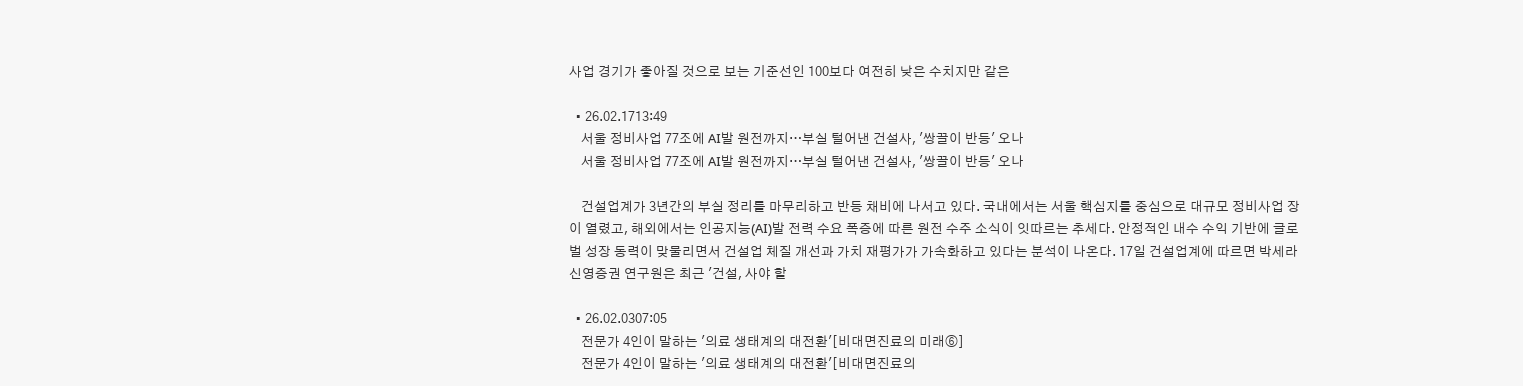사업 경기가 좋아질 것으로 보는 기준선인 100보다 여전히 낮은 수치지만 같은

  • 26.02.1713:49
    서울 정비사업 77조에 AI발 원전까지…부실 털어낸 건설사, '쌍끌이 반등' 오나
    서울 정비사업 77조에 AI발 원전까지…부실 털어낸 건설사, '쌍끌이 반등' 오나

    건설업계가 3년간의 부실 정리를 마무리하고 반등 채비에 나서고 있다. 국내에서는 서울 핵심지를 중심으로 대규모 정비사업 장이 열렸고, 해외에서는 인공지능(AI)발 전력 수요 폭증에 따른 원전 수주 소식이 잇따르는 추세다. 안정적인 내수 수익 기반에 글로벌 성장 동력이 맞물리면서 건설업 체질 개선과 가치 재평가가 가속화하고 있다는 분석이 나온다. 17일 건설업계에 따르면 박세라 신영증권 연구원은 최근 '건설, 사야 할

  • 26.02.0307:05
    전문가 4인이 말하는 '의료 생태계의 대전환'[비대면진료의 미래⑥]
    전문가 4인이 말하는 '의료 생태계의 대전환'[비대면진료의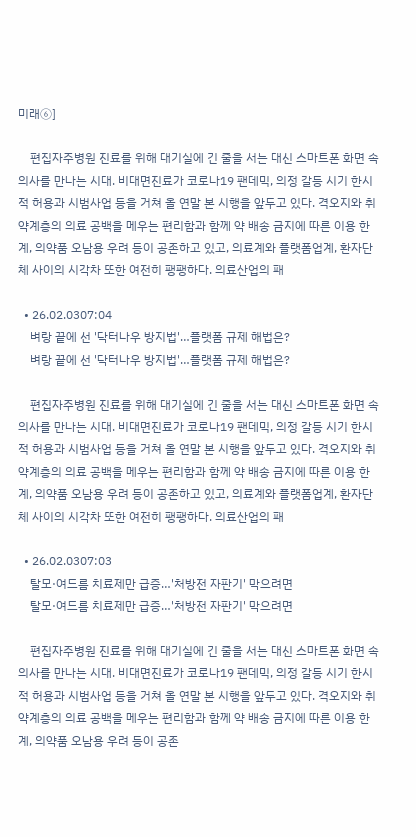미래⑥]

    편집자주병원 진료를 위해 대기실에 긴 줄을 서는 대신 스마트폰 화면 속 의사를 만나는 시대. 비대면진료가 코로나19 팬데믹, 의정 갈등 시기 한시적 허용과 시범사업 등을 거쳐 올 연말 본 시행을 앞두고 있다. 격오지와 취약계층의 의료 공백을 메우는 편리함과 함께 약 배송 금지에 따른 이용 한계, 의약품 오남용 우려 등이 공존하고 있고, 의료계와 플랫폼업계, 환자단체 사이의 시각차 또한 여전히 팽팽하다. 의료산업의 패

  • 26.02.0307:04
    벼랑 끝에 선 '닥터나우 방지법'…플랫폼 규제 해법은?
    벼랑 끝에 선 '닥터나우 방지법'…플랫폼 규제 해법은?

    편집자주병원 진료를 위해 대기실에 긴 줄을 서는 대신 스마트폰 화면 속 의사를 만나는 시대. 비대면진료가 코로나19 팬데믹, 의정 갈등 시기 한시적 허용과 시범사업 등을 거쳐 올 연말 본 시행을 앞두고 있다. 격오지와 취약계층의 의료 공백을 메우는 편리함과 함께 약 배송 금지에 따른 이용 한계, 의약품 오남용 우려 등이 공존하고 있고, 의료계와 플랫폼업계, 환자단체 사이의 시각차 또한 여전히 팽팽하다. 의료산업의 패

  • 26.02.0307:03
    탈모·여드름 치료제만 급증…'처방전 자판기' 막으려면
    탈모·여드름 치료제만 급증…'처방전 자판기' 막으려면

    편집자주병원 진료를 위해 대기실에 긴 줄을 서는 대신 스마트폰 화면 속 의사를 만나는 시대. 비대면진료가 코로나19 팬데믹, 의정 갈등 시기 한시적 허용과 시범사업 등을 거쳐 올 연말 본 시행을 앞두고 있다. 격오지와 취약계층의 의료 공백을 메우는 편리함과 함께 약 배송 금지에 따른 이용 한계, 의약품 오남용 우려 등이 공존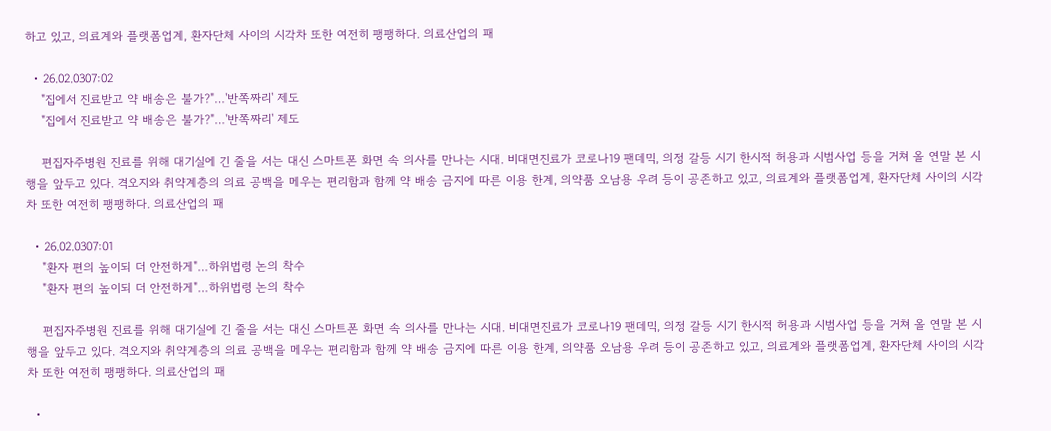하고 있고, 의료계와 플랫폼업계, 환자단체 사이의 시각차 또한 여전히 팽팽하다. 의료산업의 패

  • 26.02.0307:02
    "집에서 진료받고 약 배송은 불가?"…'반쪽짜리' 제도
    "집에서 진료받고 약 배송은 불가?"…'반쪽짜리' 제도

    편집자주병원 진료를 위해 대기실에 긴 줄을 서는 대신 스마트폰 화면 속 의사를 만나는 시대. 비대면진료가 코로나19 팬데믹, 의정 갈등 시기 한시적 허용과 시범사업 등을 거쳐 올 연말 본 시행을 앞두고 있다. 격오지와 취약계층의 의료 공백을 메우는 편리함과 함께 약 배송 금지에 따른 이용 한계, 의약품 오남용 우려 등이 공존하고 있고, 의료계와 플랫폼업계, 환자단체 사이의 시각차 또한 여전히 팽팽하다. 의료산업의 패

  • 26.02.0307:01
    "환자 편의 높이되 더 안전하게"…하위법령 논의 착수
    "환자 편의 높이되 더 안전하게"…하위법령 논의 착수

    편집자주병원 진료를 위해 대기실에 긴 줄을 서는 대신 스마트폰 화면 속 의사를 만나는 시대. 비대면진료가 코로나19 팬데믹, 의정 갈등 시기 한시적 허용과 시범사업 등을 거쳐 올 연말 본 시행을 앞두고 있다. 격오지와 취약계층의 의료 공백을 메우는 편리함과 함께 약 배송 금지에 따른 이용 한계, 의약품 오남용 우려 등이 공존하고 있고, 의료계와 플랫폼업계, 환자단체 사이의 시각차 또한 여전히 팽팽하다. 의료산업의 패

  •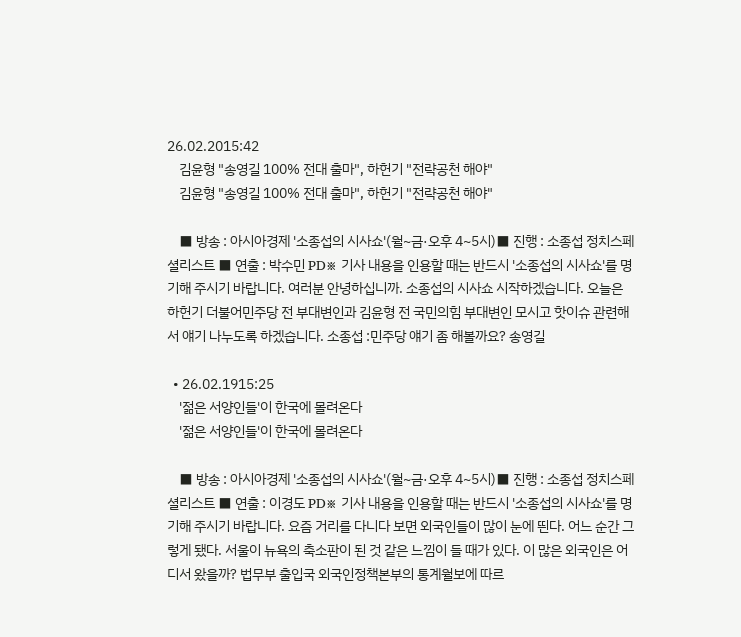26.02.2015:42
    김윤형 "송영길 100% 전대 출마", 하헌기 "전략공천 해야"
    김윤형 "송영길 100% 전대 출마", 하헌기 "전략공천 해야"

    ■ 방송 : 아시아경제 '소종섭의 시사쇼'(월~금·오후 4~5시)■ 진행 : 소종섭 정치스페셜리스트 ■ 연출 : 박수민 PD※ 기사 내용을 인용할 때는 반드시 '소종섭의 시사쇼'를 명기해 주시기 바랍니다. 여러분 안녕하십니까. 소종섭의 시사쇼 시작하겠습니다. 오늘은 하헌기 더불어민주당 전 부대변인과 김윤형 전 국민의힘 부대변인 모시고 핫이슈 관련해서 얘기 나누도록 하겠습니다. 소종섭 :민주당 얘기 좀 해볼까요? 송영길

  • 26.02.1915:25
    '젊은 서양인들'이 한국에 몰려온다
    '젊은 서양인들'이 한국에 몰려온다

    ■ 방송 : 아시아경제 '소종섭의 시사쇼'(월~금·오후 4~5시)■ 진행 : 소종섭 정치스페셜리스트 ■ 연출 : 이경도 PD※ 기사 내용을 인용할 때는 반드시 '소종섭의 시사쇼'를 명기해 주시기 바랍니다. 요즘 거리를 다니다 보면 외국인들이 많이 눈에 띈다. 어느 순간 그렇게 됐다. 서울이 뉴욕의 축소판이 된 것 같은 느낌이 들 때가 있다. 이 많은 외국인은 어디서 왔을까? 법무부 출입국 외국인정책본부의 통계월보에 따르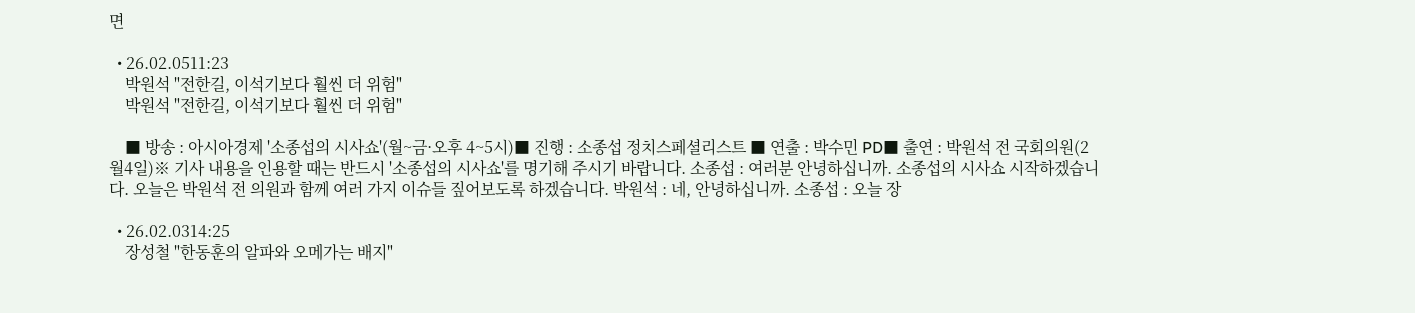면

  • 26.02.0511:23
    박원석 "전한길, 이석기보다 훨씬 더 위험"
    박원석 "전한길, 이석기보다 훨씬 더 위험"

    ■ 방송 : 아시아경제 '소종섭의 시사쇼'(월~금·오후 4~5시)■ 진행 : 소종섭 정치스페셜리스트 ■ 연출 : 박수민 PD■ 출연 : 박원석 전 국회의원(2월4일)※ 기사 내용을 인용할 때는 반드시 '소종섭의 시사쇼'를 명기해 주시기 바랍니다. 소종섭 : 여러분 안녕하십니까. 소종섭의 시사쇼 시작하겠습니다. 오늘은 박원석 전 의원과 함께 여러 가지 이슈들 짚어보도록 하겠습니다. 박원석 : 네, 안녕하십니까. 소종섭 : 오늘 장

  • 26.02.0314:25
    장성철 "한동훈의 알파와 오메가는 배지"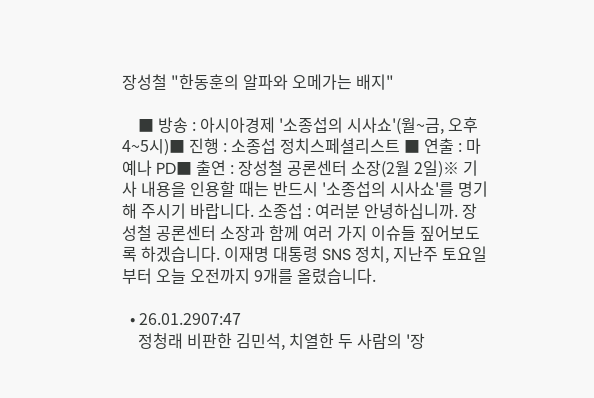장성철 "한동훈의 알파와 오메가는 배지"

    ■ 방송 : 아시아경제 '소종섭의 시사쇼'(월~금, 오후 4~5시)■ 진행 : 소종섭 정치스페셜리스트 ■ 연출 : 마예나 PD■ 출연 : 장성철 공론센터 소장(2월 2일)※ 기사 내용을 인용할 때는 반드시 '소종섭의 시사쇼'를 명기해 주시기 바랍니다. 소종섭 : 여러분 안녕하십니까. 장성철 공론센터 소장과 함께 여러 가지 이슈들 짚어보도록 하겠습니다. 이재명 대통령 SNS 정치, 지난주 토요일부터 오늘 오전까지 9개를 올렸습니다.

  • 26.01.2907:47
    정청래 비판한 김민석, 치열한 두 사람의 '장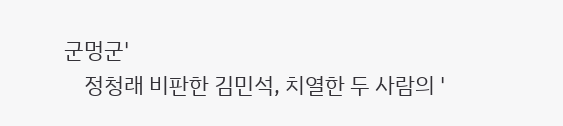군멍군'
    정청래 비판한 김민석, 치열한 두 사람의 '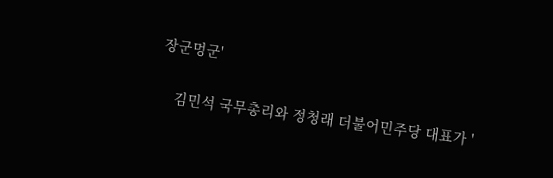장군멍군'

    김민석 국무총리와 정청래 더불어민주당 대표가 '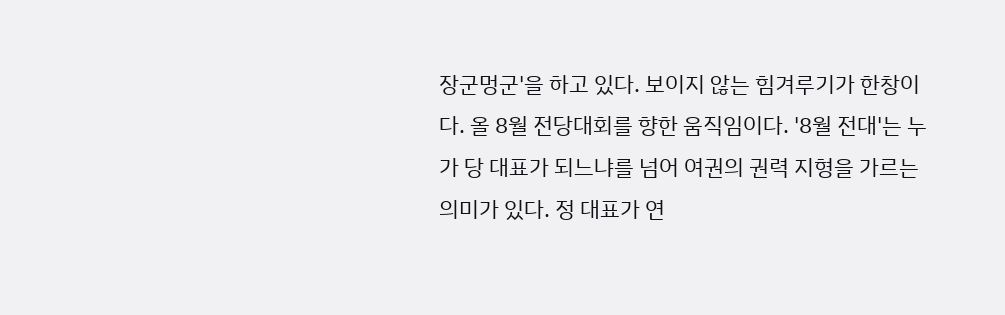장군멍군'을 하고 있다. 보이지 않는 힘겨루기가 한창이다. 올 8월 전당대회를 향한 움직임이다. '8월 전대'는 누가 당 대표가 되느냐를 넘어 여권의 권력 지형을 가르는 의미가 있다. 정 대표가 연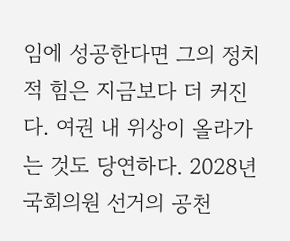임에 성공한다면 그의 정치적 힘은 지금보다 더 커진다. 여권 내 위상이 올라가는 것도 당연하다. 2028년 국회의원 선거의 공천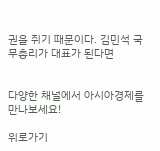권을 쥐기 때문이다. 김민석 국무총리가 대표가 된다면


다양한 채널에서 아시아경제를 만나보세요!

위로가기